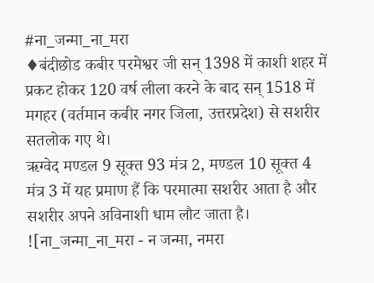#ना_जन्मा_ना_मरा
♦बंदीछोड कबीर परमेश्वर जी सन् 1398 में काशी शहर में प्रकट होकर 120 वर्ष लीला करने के बाद सन् 1518 में मगहर (वर्तमान कबीर नगर जिला, उत्तरप्रदेश) से सशरीर सतलोक गए थे।
ऋग्वेद मण्डल 9 सूक्त 93 मंत्र 2, मण्डल 10 सूक्त 4 मंत्र 3 में यह प्रमाण हैं कि परमात्मा सशरीर आता है और सशरीर अपने अविनाशी धाम लौट जाता है।
![ना_जन्मा_ना_मरा - न जन्मा, नमरा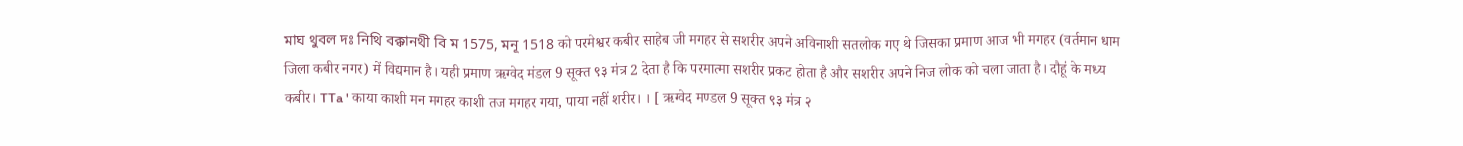মাঘ থুবল দঃ নিথি বক্কানথী বি ম 1575, মনূ 1518 को परमेश्वर कबीर साहेब जी मगहर से सशरीर अपने अविनाशी सतलोक गए थे जिसका प्रमाण आज भी मगहर (वर्तमान धाम जिला कबीर नगर) में विद्यमान है। यही प्रमाण ऋग्वेद मंडल 9 सूक्त ९३ मंत्र 2 देता है कि परमात्मा सशरीर प्रकट होता है और सशरीर अपने निज लोक को चला जाता है। दौहूं के मध्य कबीर। TTa ' काया काशी मन मगहर काशी तज मगहर गया, पाया नहीं शरीर। । [ ऋग्वेद मण्डल 9 सूक्त ९३ मंत्र २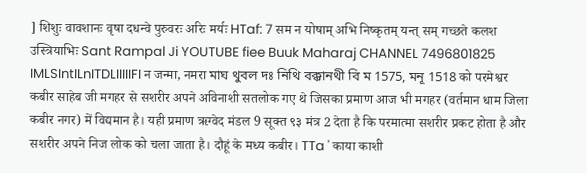] शिशुः वावशानः वृषा दधन्वे पुरुवरः अरिः मर्यः HTaf: 7 सम न योषाम् अभि निष्कृतम् यन्त् सम् गच्छते कलश उस्त्रियाभिः Sant Rampal Ji YOUTUBE fiee Buuk Maharaj CHANNEL 7496801825 IMLSIntILnITDLIIIIIFI न जन्मा, नमरा মাঘ থুবল দঃ নিথি বক্কানথী বি ম 1575, মনূ 1518 को परमेश्वर कबीर साहेब जी मगहर से सशरीर अपने अविनाशी सतलोक गए थे जिसका प्रमाण आज भी मगहर (वर्तमान धाम जिला कबीर नगर) में विद्यमान है। यही प्रमाण ऋग्वेद मंडल 9 सूक्त ९३ मंत्र 2 देता है कि परमात्मा सशरीर प्रकट होता है और सशरीर अपने निज लोक को चला जाता है। दौहूं के मध्य कबीर। TTa ' काया काशी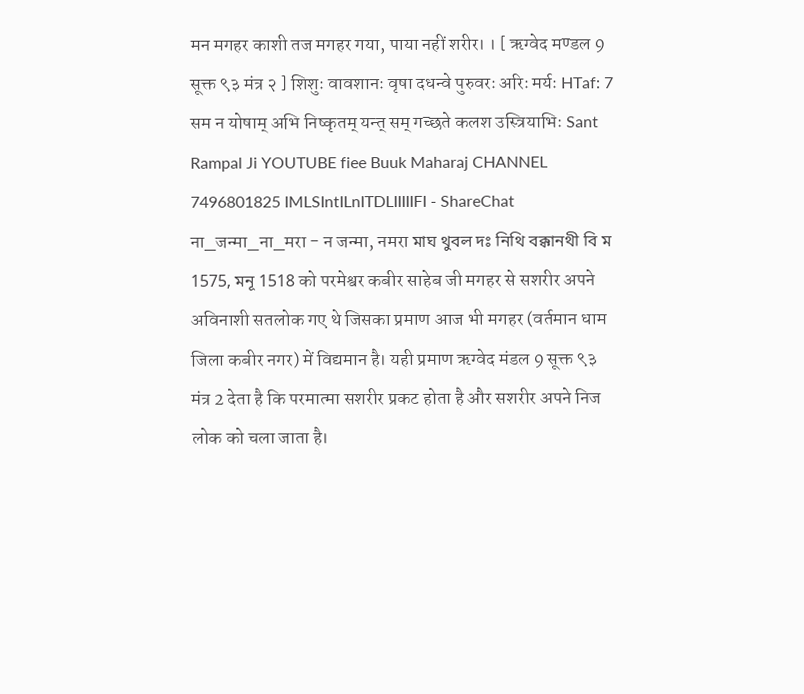मन मगहर काशी तज मगहर गया, पाया नहीं शरीर। । [ ऋग्वेद मण्डल 9 सूक्त ९३ मंत्र २ ] शिशुः वावशानः वृषा दधन्वे पुरुवरः अरिः मर्यः HTaf: 7 सम न योषाम् अभि निष्कृतम् यन्त् सम् गच्छते कलश उस्त्रियाभिः Sant Rampal Ji YOUTUBE fiee Buuk Maharaj CHANNEL 7496801825 IMLSIntILnITDLIIIIIFI - ShareChat ना_जन्मा_ना_मरा - न जन्मा, नमरा মাঘ থুবল দঃ নিথি বক্কানথী বি ম 1575, মনূ 1518 को परमेश्वर कबीर साहेब जी मगहर से सशरीर अपने अविनाशी सतलोक गए थे जिसका प्रमाण आज भी मगहर (वर्तमान धाम जिला कबीर नगर) में विद्यमान है। यही प्रमाण ऋग्वेद मंडल 9 सूक्त ९३ मंत्र 2 देता है कि परमात्मा सशरीर प्रकट होता है और सशरीर अपने निज लोक को चला जाता है।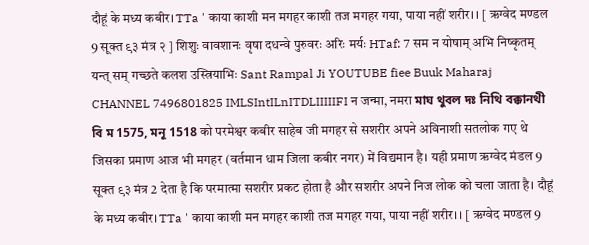दौहूं के मध्य कबीर। TTa ' काया काशी मन मगहर काशी तज मगहर गया, पाया नहीं शरीर। । [ ऋग्वेद मण्डल 9 सूक्त ९३ मंत्र २ ] शिशुः वावशानः वृषा दधन्वे पुरुवरः अरिः मर्यः HTaf: 7 सम न योषाम् अभि निष्कृतम् यन्त् सम् गच्छते कलश उस्त्रियाभिः Sant Rampal Ji YOUTUBE fiee Buuk Maharaj CHANNEL 7496801825 IMLSIntILnITDLIIIIIFI न जन्मा, नमरा মাঘ থুবল দঃ নিথি বক্কানথী বি ম 1575, মনূ 1518 को परमेश्वर कबीर साहेब जी मगहर से सशरीर अपने अविनाशी सतलोक गए थे जिसका प्रमाण आज भी मगहर (वर्तमान धाम जिला कबीर नगर) में विद्यमान है। यही प्रमाण ऋग्वेद मंडल 9 सूक्त ९३ मंत्र 2 देता है कि परमात्मा सशरीर प्रकट होता है और सशरीर अपने निज लोक को चला जाता है। दौहूं के मध्य कबीर। TTa ' काया काशी मन मगहर काशी तज मगहर गया, पाया नहीं शरीर। । [ ऋग्वेद मण्डल 9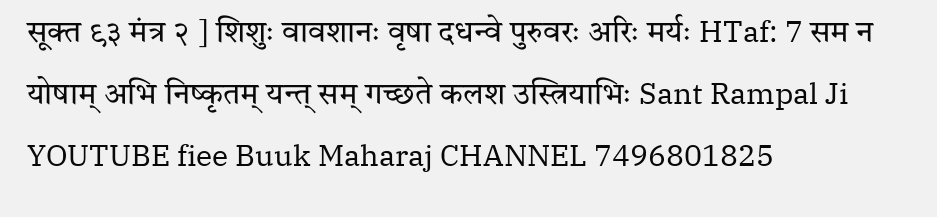सूक्त ९३ मंत्र २ ] शिशुः वावशानः वृषा दधन्वे पुरुवरः अरिः मर्यः HTaf: 7 सम न योषाम् अभि निष्कृतम् यन्त् सम् गच्छते कलश उस्त्रियाभिः Sant Rampal Ji YOUTUBE fiee Buuk Maharaj CHANNEL 7496801825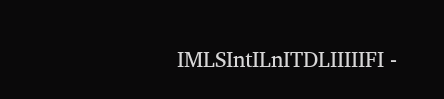IMLSIntILnITDLIIIIIFI -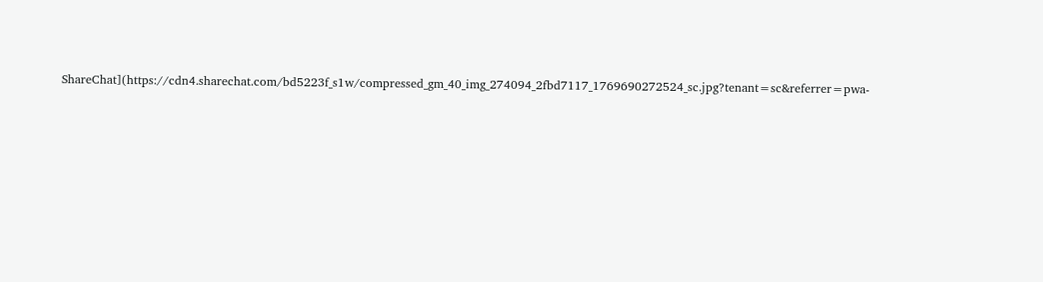ShareChat](https://cdn4.sharechat.com/bd5223f_s1w/compressed_gm_40_img_274094_2fbd7117_1769690272524_sc.jpg?tenant=sc&referrer=pwa-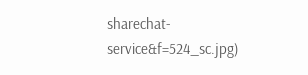sharechat-service&f=524_sc.jpg)